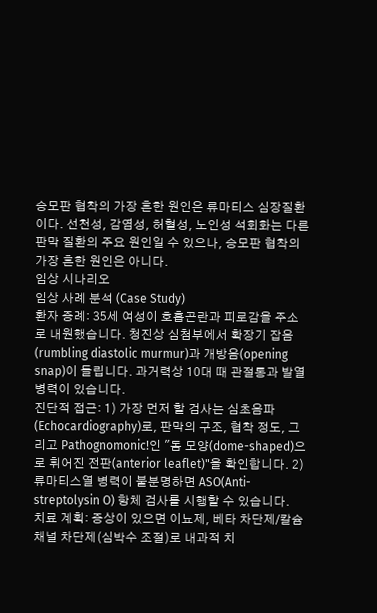승모판 협착의 가장 흔한 원인은 류마티스 심장질환이다. 선천성, 감염성, 허혈성, 노인성 석회화는 다른 판막 질환의 주요 원인일 수 있으나, 승모판 협착의 가장 흔한 원인은 아니다.
임상 시나리오
임상 사례 분석 (Case Study)
환자 증례: 35세 여성이 호흡곤란과 피로감을 주소로 내원했습니다. 청진상 심첨부에서 확장기 잡음(rumbling diastolic murmur)과 개방음(opening snap)이 들립니다. 과거력상 10대 때 관절통과 발열 병력이 있습니다.
진단적 접근: 1) 가장 먼저 할 검사는 심초음파(Echocardiography)로, 판막의 구조, 협착 정도, 그리고 Pathognomonic!인 "돔 모양(dome-shaped)으로 휘어진 전판(anterior leaflet)"을 확인합니다. 2) 류마티스열 병력이 불분명하면 ASO(Anti-streptolysin O) 항체 검사를 시행할 수 있습니다.
치료 계획: 증상이 있으면 이뇨제, 베타 차단제/칼슘 채널 차단제(심박수 조절)로 내과적 치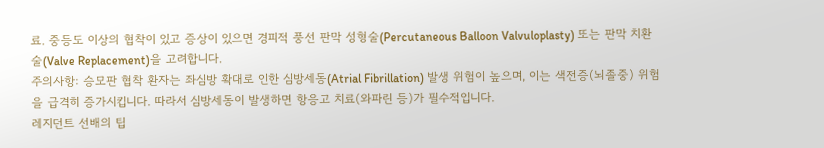료. 중등도 이상의 협착이 있고 증상이 있으면 경피적 풍선 판막 성형술(Percutaneous Balloon Valvuloplasty) 또는 판막 치환술(Valve Replacement)을 고려합니다.
주의사항: 승모판 협착 환자는 좌심방 확대로 인한 심방세동(Atrial Fibrillation) 발생 위험이 높으며, 이는 색전증(뇌졸중) 위험을 급격히 증가시킵니다. 따라서 심방세동이 발생하면 항응고 치료(와파린 등)가 필수적입니다.
레지던트 선배의 팁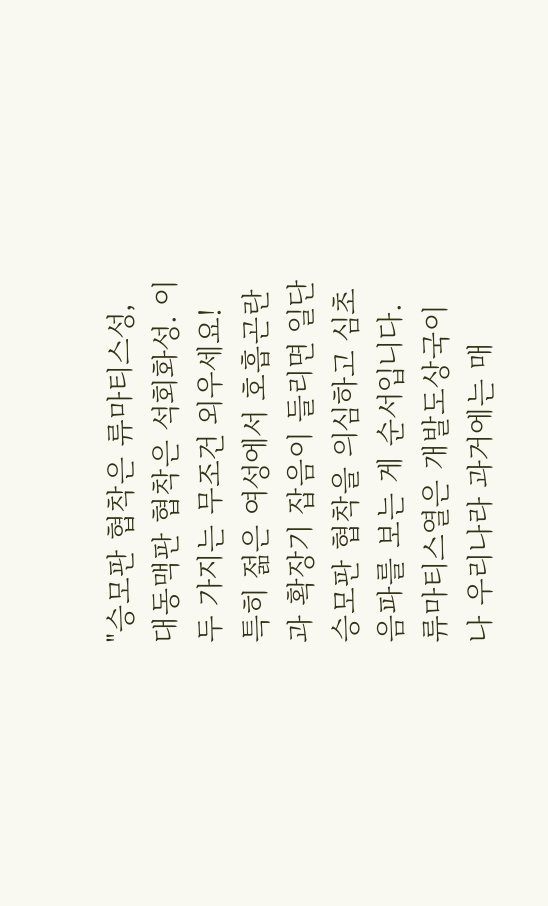"승모판 협착은 류마티스성, 대동맥판 협착은 석회화성. 이 두 가지는 무조건 외우세요! 특히 젊은 여성에서 호흡곤란과 확장기 잡음이 들리면 일단 승모판 협착을 의심하고 심초음파를 보는 게 순서입니다. 류마티스열은 개발도상국이나 우리나라 과거에는 매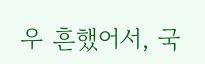우 흔했어서, 국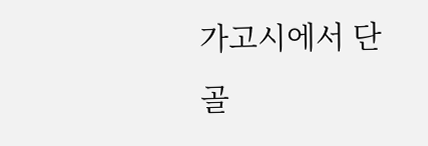가고시에서 단골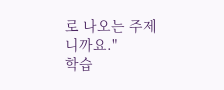로 나오는 주제니까요."
학습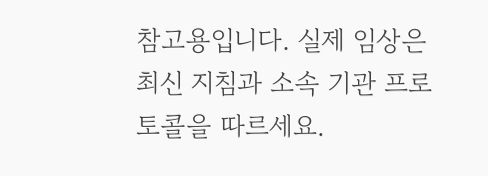참고용입니다. 실제 임상은 최신 지침과 소속 기관 프로토콜을 따르세요.